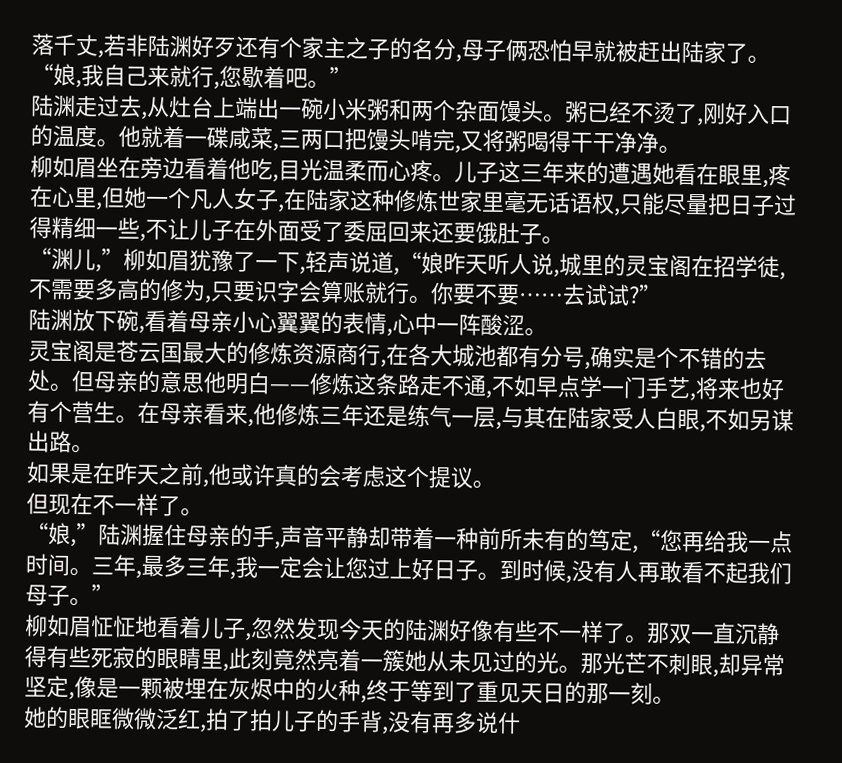落千丈,若非陆渊好歹还有个家主之子的名分,母子俩恐怕早就被赶出陆家了。
“娘,我自己来就行,您歇着吧。”
陆渊走过去,从灶台上端出一碗小米粥和两个杂面馒头。粥已经不烫了,刚好入口的温度。他就着一碟咸菜,三两口把馒头啃完,又将粥喝得干干净净。
柳如眉坐在旁边看着他吃,目光温柔而心疼。儿子这三年来的遭遇她看在眼里,疼在心里,但她一个凡人女子,在陆家这种修炼世家里毫无话语权,只能尽量把日子过得精细一些,不让儿子在外面受了委屈回来还要饿肚子。
“渊儿,”柳如眉犹豫了一下,轻声说道,“娘昨天听人说,城里的灵宝阁在招学徒,不需要多高的修为,只要识字会算账就行。你要不要……去试试?”
陆渊放下碗,看着母亲小心翼翼的表情,心中一阵酸涩。
灵宝阁是苍云国最大的修炼资源商行,在各大城池都有分号,确实是个不错的去处。但母亲的意思他明白——修炼这条路走不通,不如早点学一门手艺,将来也好有个营生。在母亲看来,他修炼三年还是练气一层,与其在陆家受人白眼,不如另谋出路。
如果是在昨天之前,他或许真的会考虑这个提议。
但现在不一样了。
“娘,”陆渊握住母亲的手,声音平静却带着一种前所未有的笃定,“您再给我一点时间。三年,最多三年,我一定会让您过上好日子。到时候,没有人再敢看不起我们母子。”
柳如眉怔怔地看着儿子,忽然发现今天的陆渊好像有些不一样了。那双一直沉静得有些死寂的眼睛里,此刻竟然亮着一簇她从未见过的光。那光芒不刺眼,却异常坚定,像是一颗被埋在灰烬中的火种,终于等到了重见天日的那一刻。
她的眼眶微微泛红,拍了拍儿子的手背,没有再多说什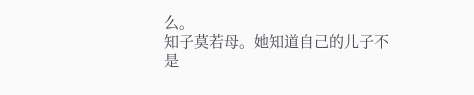么。
知子莫若母。她知道自己的儿子不是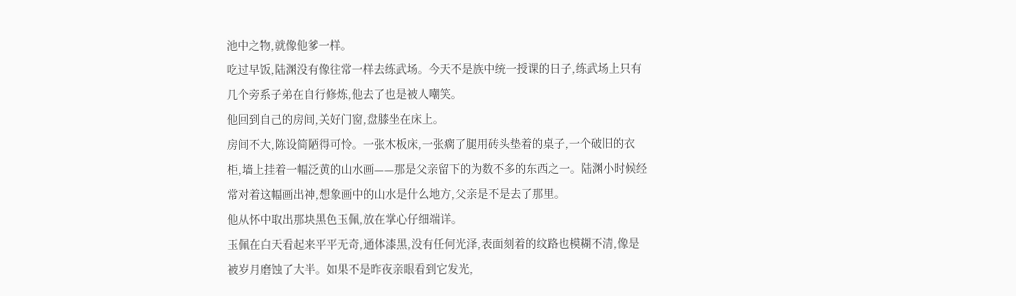池中之物,就像他爹一样。
吃过早饭,陆渊没有像往常一样去练武场。今天不是族中统一授课的日子,练武场上只有几个旁系子弟在自行修炼,他去了也是被人嘲笑。
他回到自己的房间,关好门窗,盘膝坐在床上。
房间不大,陈设简陋得可怜。一张木板床,一张瘸了腿用砖头垫着的桌子,一个破旧的衣柜,墙上挂着一幅泛黄的山水画——那是父亲留下的为数不多的东西之一。陆渊小时候经常对着这幅画出神,想象画中的山水是什么地方,父亲是不是去了那里。
他从怀中取出那块黑色玉佩,放在掌心仔细端详。
玉佩在白天看起来平平无奇,通体漆黑,没有任何光泽,表面刻着的纹路也模糊不清,像是被岁月磨蚀了大半。如果不是昨夜亲眼看到它发光,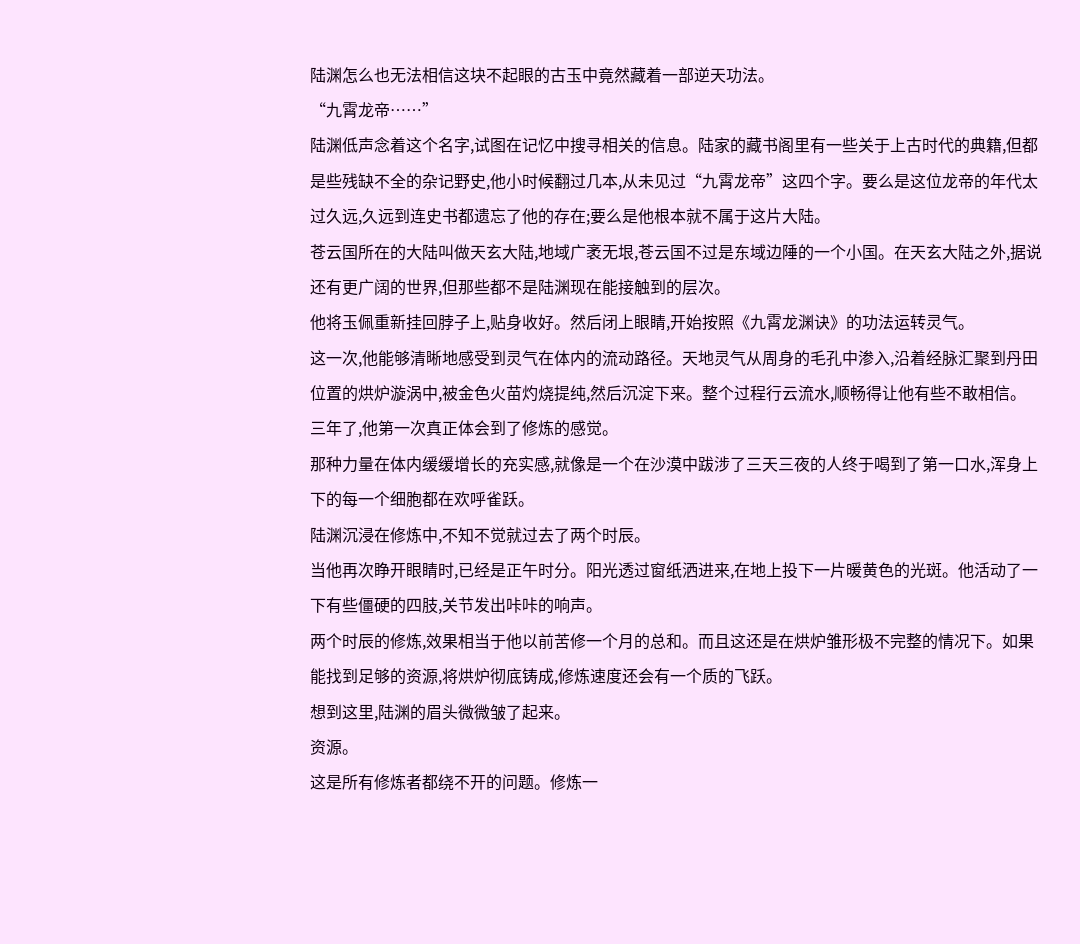陆渊怎么也无法相信这块不起眼的古玉中竟然藏着一部逆天功法。
“九霄龙帝……”
陆渊低声念着这个名字,试图在记忆中搜寻相关的信息。陆家的藏书阁里有一些关于上古时代的典籍,但都是些残缺不全的杂记野史,他小时候翻过几本,从未见过“九霄龙帝”这四个字。要么是这位龙帝的年代太过久远,久远到连史书都遗忘了他的存在;要么是他根本就不属于这片大陆。
苍云国所在的大陆叫做天玄大陆,地域广袤无垠,苍云国不过是东域边陲的一个小国。在天玄大陆之外,据说还有更广阔的世界,但那些都不是陆渊现在能接触到的层次。
他将玉佩重新挂回脖子上,贴身收好。然后闭上眼睛,开始按照《九霄龙渊诀》的功法运转灵气。
这一次,他能够清晰地感受到灵气在体内的流动路径。天地灵气从周身的毛孔中渗入,沿着经脉汇聚到丹田位置的烘炉漩涡中,被金色火苗灼烧提纯,然后沉淀下来。整个过程行云流水,顺畅得让他有些不敢相信。
三年了,他第一次真正体会到了修炼的感觉。
那种力量在体内缓缓增长的充实感,就像是一个在沙漠中跋涉了三天三夜的人终于喝到了第一口水,浑身上下的每一个细胞都在欢呼雀跃。
陆渊沉浸在修炼中,不知不觉就过去了两个时辰。
当他再次睁开眼睛时,已经是正午时分。阳光透过窗纸洒进来,在地上投下一片暖黄色的光斑。他活动了一下有些僵硬的四肢,关节发出咔咔的响声。
两个时辰的修炼,效果相当于他以前苦修一个月的总和。而且这还是在烘炉雏形极不完整的情况下。如果能找到足够的资源,将烘炉彻底铸成,修炼速度还会有一个质的飞跃。
想到这里,陆渊的眉头微微皱了起来。
资源。
这是所有修炼者都绕不开的问题。修炼一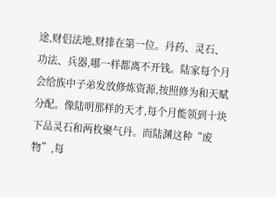途,财侣法地,财排在第一位。丹药、灵石、功法、兵器,哪一样都离不开钱。陆家每个月会给族中子弟发放修炼资源,按照修为和天赋分配。像陆明那样的天才,每个月能领到十块下品灵石和两枚聚气丹。而陆渊这种“废物”,每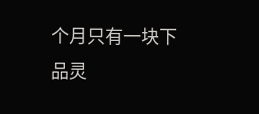个月只有一块下品灵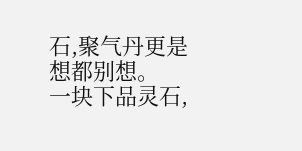石,聚气丹更是想都别想。
一块下品灵石,